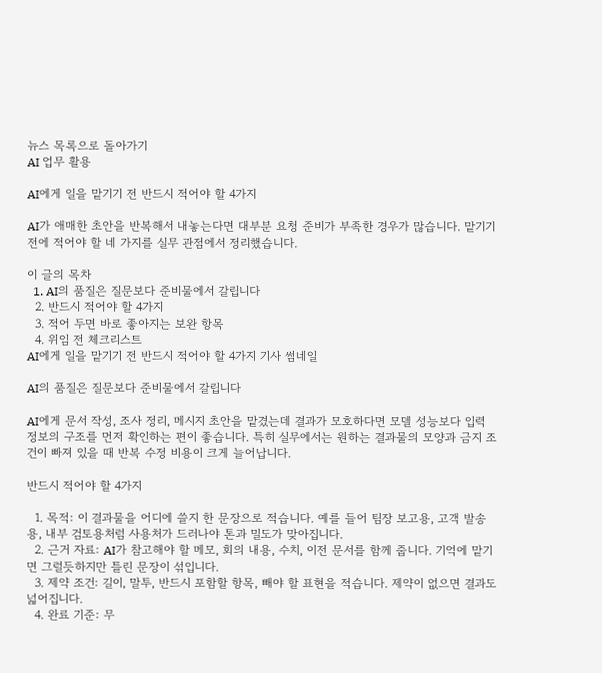뉴스 목록으로 돌아가기
AI 업무 활용

AI에게 일을 맡기기 전 반드시 적어야 할 4가지

AI가 애매한 초안을 반복해서 내놓는다면 대부분 요청 준비가 부족한 경우가 많습니다. 맡기기 전에 적어야 할 네 가지를 실무 관점에서 정리했습니다.

이 글의 목차
  1. AI의 품질은 질문보다 준비물에서 갈립니다
  2. 반드시 적어야 할 4가지
  3. 적어 두면 바로 좋아지는 보완 항목
  4. 위임 전 체크리스트
AI에게 일을 맡기기 전 반드시 적어야 할 4가지 기사 썸네일

AI의 품질은 질문보다 준비물에서 갈립니다

AI에게 문서 작성, 조사 정리, 메시지 초안을 맡겼는데 결과가 모호하다면 모델 성능보다 입력 정보의 구조를 먼저 확인하는 편이 좋습니다. 특히 실무에서는 원하는 결과물의 모양과 금지 조건이 빠져 있을 때 반복 수정 비용이 크게 늘어납니다.

반드시 적어야 할 4가지

  1. 목적: 이 결과물을 어디에 쓸지 한 문장으로 적습니다. 예를 들어 팀장 보고용, 고객 발송용, 내부 검토용처럼 사용처가 드러나야 톤과 밀도가 맞아집니다.
  2. 근거 자료: AI가 참고해야 할 메모, 회의 내용, 수치, 이전 문서를 함께 줍니다. 기억에 맡기면 그럴듯하지만 틀린 문장이 섞입니다.
  3. 제약 조건: 길이, 말투, 반드시 포함할 항목, 빼야 할 표현을 적습니다. 제약이 없으면 결과도 넓어집니다.
  4. 완료 기준: 무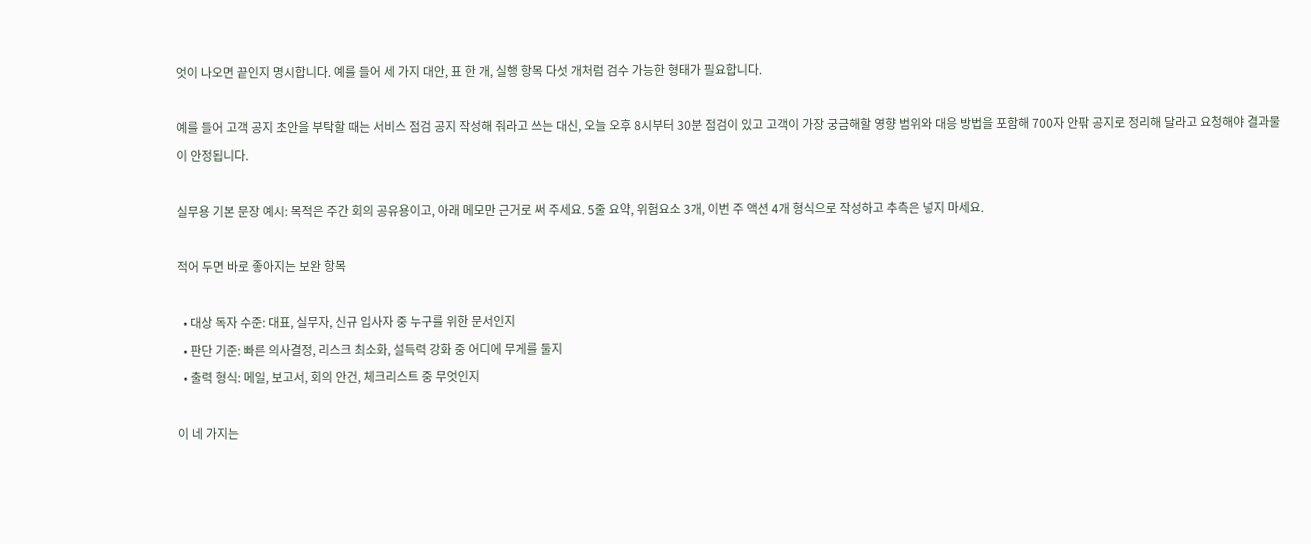엇이 나오면 끝인지 명시합니다. 예를 들어 세 가지 대안, 표 한 개, 실행 항목 다섯 개처럼 검수 가능한 형태가 필요합니다.

예를 들어 고객 공지 초안을 부탁할 때는 서비스 점검 공지 작성해 줘라고 쓰는 대신, 오늘 오후 8시부터 30분 점검이 있고 고객이 가장 궁금해할 영향 범위와 대응 방법을 포함해 700자 안팎 공지로 정리해 달라고 요청해야 결과물이 안정됩니다.

실무용 기본 문장 예시: 목적은 주간 회의 공유용이고, 아래 메모만 근거로 써 주세요. 5줄 요약, 위험요소 3개, 이번 주 액션 4개 형식으로 작성하고 추측은 넣지 마세요.

적어 두면 바로 좋아지는 보완 항목

  • 대상 독자 수준: 대표, 실무자, 신규 입사자 중 누구를 위한 문서인지
  • 판단 기준: 빠른 의사결정, 리스크 최소화, 설득력 강화 중 어디에 무게를 둘지
  • 출력 형식: 메일, 보고서, 회의 안건, 체크리스트 중 무엇인지

이 네 가지는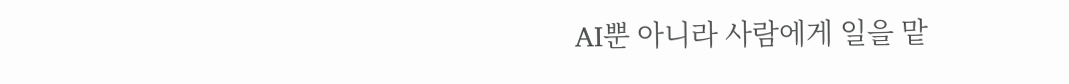AI뿐 아니라 사람에게 일을 맡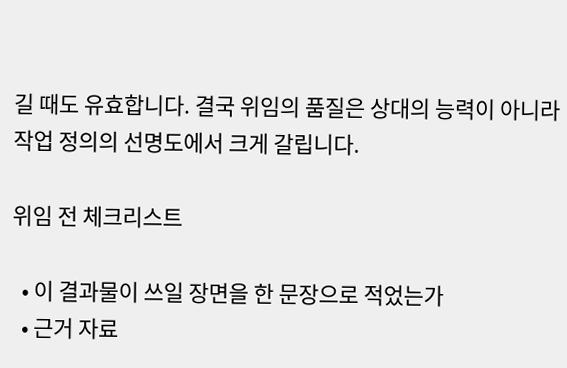길 때도 유효합니다. 결국 위임의 품질은 상대의 능력이 아니라 작업 정의의 선명도에서 크게 갈립니다.

위임 전 체크리스트

  • 이 결과물이 쓰일 장면을 한 문장으로 적었는가
  • 근거 자료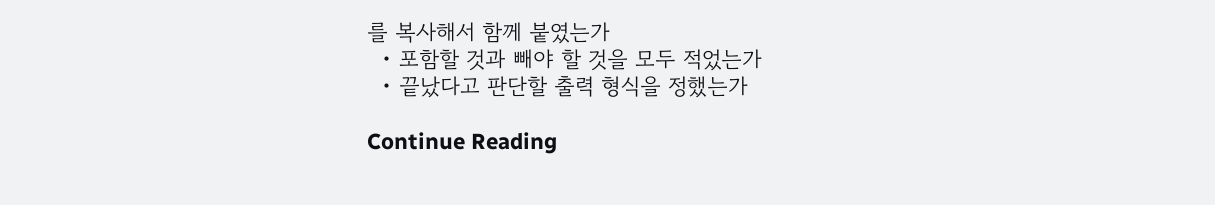를 복사해서 함께 붙였는가
  • 포함할 것과 빼야 할 것을 모두 적었는가
  • 끝났다고 판단할 출력 형식을 정했는가

Continue Reading